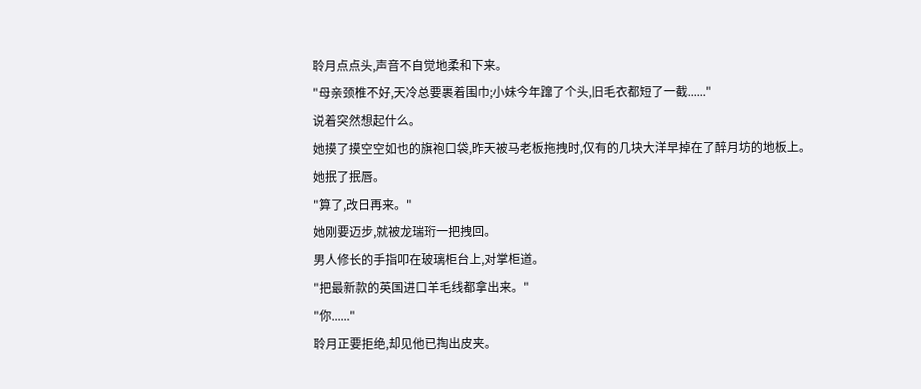聆月点点头,声音不自觉地柔和下来。
"母亲颈椎不好,天冷总要裹着围巾;小妹今年蹿了个头,旧毛衣都短了一截......"
说着突然想起什么。
她摸了摸空空如也的旗袍口袋,昨天被马老板拖拽时,仅有的几块大洋早掉在了醉月坊的地板上。
她抿了抿唇。
"算了,改日再来。"
她刚要迈步,就被龙瑞珩一把拽回。
男人修长的手指叩在玻璃柜台上,对掌柜道。
"把最新款的英国进口羊毛线都拿出来。"
"你......"
聆月正要拒绝,却见他已掏出皮夹。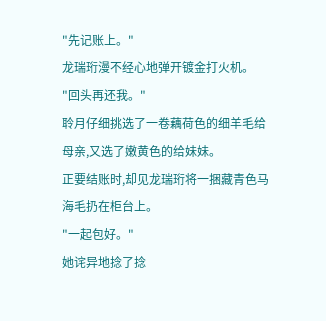"先记账上。"
龙瑞珩漫不经心地弹开镀金打火机。
"回头再还我。"
聆月仔细挑选了一卷藕荷色的细羊毛给母亲,又选了嫩黄色的给妹妹。
正要结账时,却见龙瑞珩将一捆藏青色马海毛扔在柜台上。
"一起包好。"
她诧异地捻了捻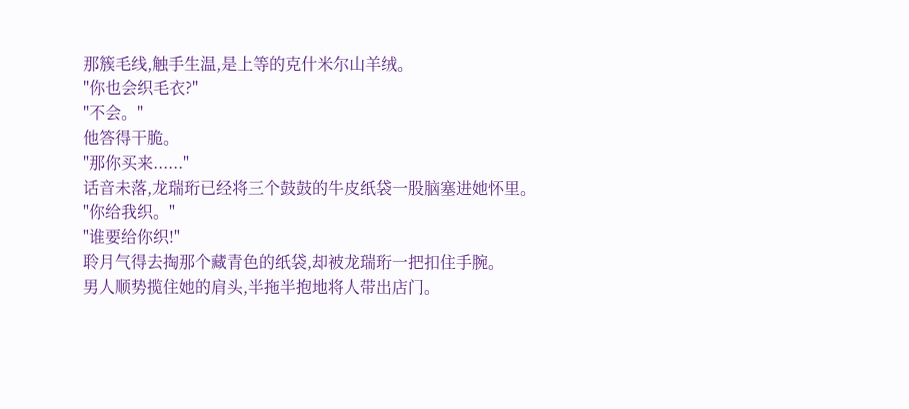那簇毛线,触手生温,是上等的克什米尔山羊绒。
"你也会织毛衣?"
"不会。"
他答得干脆。
"那你买来......"
话音未落,龙瑞珩已经将三个鼓鼓的牛皮纸袋一股脑塞进她怀里。
"你给我织。"
"谁要给你织!"
聆月气得去掏那个藏青色的纸袋,却被龙瑞珩一把扣住手腕。
男人顺势揽住她的肩头,半拖半抱地将人带出店门。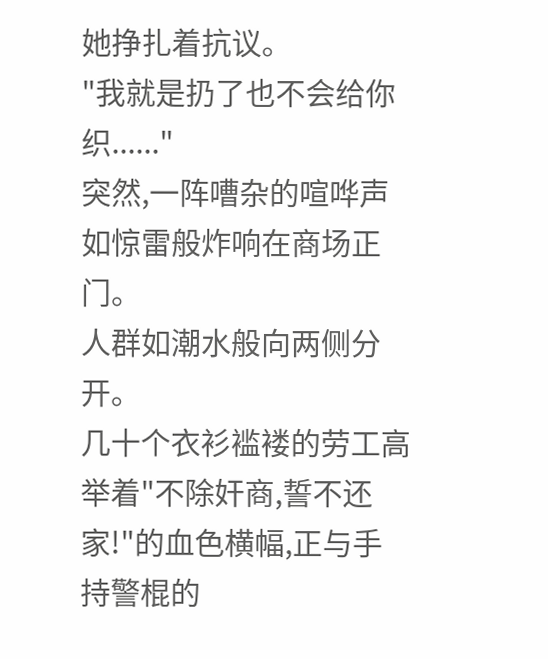她挣扎着抗议。
"我就是扔了也不会给你织......"
突然,一阵嘈杂的喧哗声如惊雷般炸响在商场正门。
人群如潮水般向两侧分开。
几十个衣衫褴褛的劳工高举着"不除奸商,誓不还家!"的血色横幅,正与手持警棍的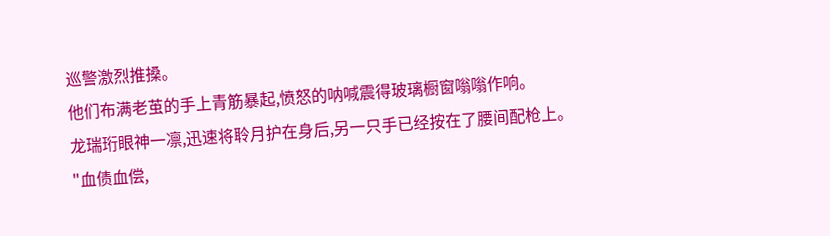巡警激烈推搡。
他们布满老茧的手上青筋暴起,愤怒的呐喊震得玻璃橱窗嗡嗡作响。
龙瑞珩眼神一凛,迅速将聆月护在身后,另一只手已经按在了腰间配枪上。
"血债血偿,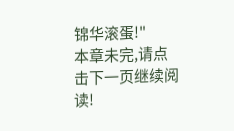锦华滚蛋!"
本章未完,请点击下一页继续阅读!